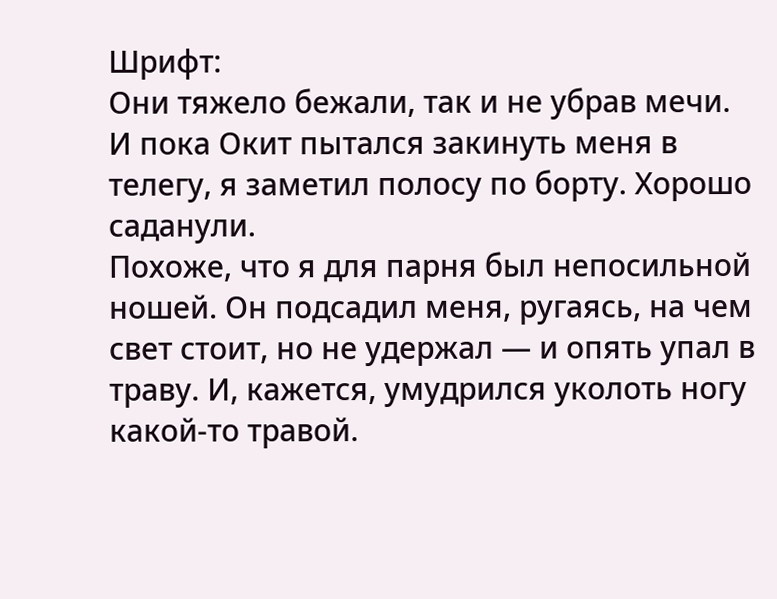Шрифт:
Они тяжело бежали, так и не убрав мечи. И пока Окит пытался закинуть меня в телегу, я заметил полосу по борту. Хорошо саданули.
Похоже, что я для парня был непосильной ношей. Он подсадил меня, ругаясь, на чем свет стоит, но не удержал — и опять упал в траву. И, кажется, умудрился уколоть ногу какой-то травой.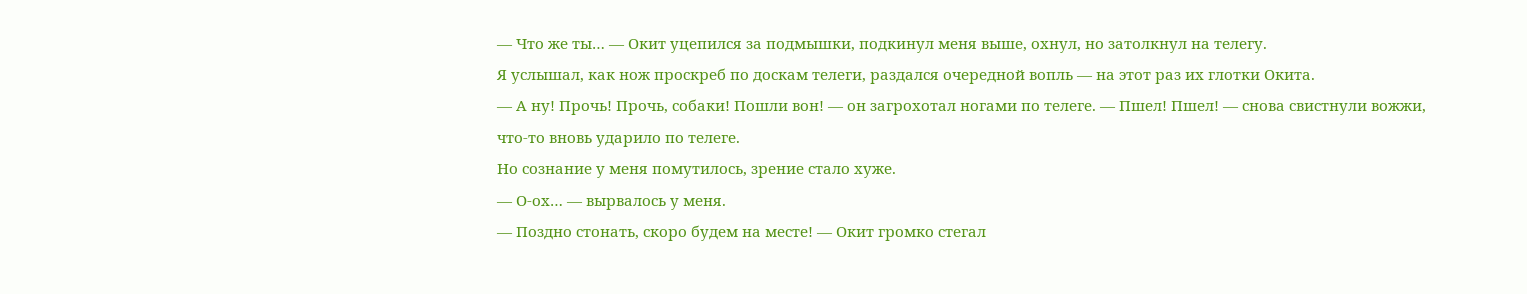— Что же ты… — Окит уцепился за подмышки, подкинул меня выше, охнул, но затолкнул на телегу.
Я услышал, как нож проскреб по доскам телеги, раздался очередной вопль — на этот раз их глотки Окита.
— А ну! Прочь! Прочь, собаки! Пошли вон! — он загрохотал ногами по телеге. — Пшел! Пшел! — снова свистнули вожжи, что-то вновь ударило по телеге.
Но сознание у меня помутилось, зрение стало хуже.
— О-ох… — вырвалось у меня.
— Поздно стонать, скоро будем на месте! — Окит громко стегал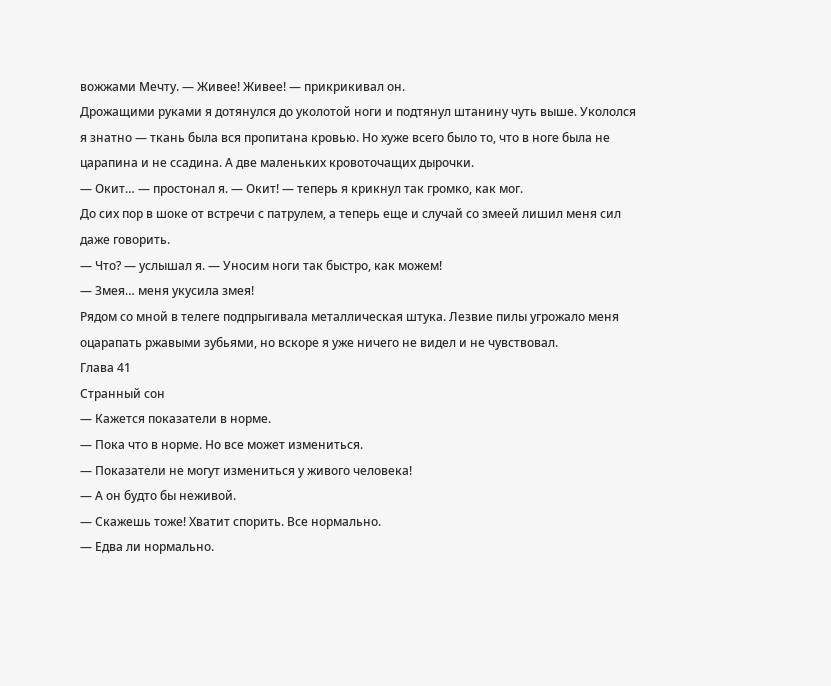вожжами Мечту. — Живее! Живее! — прикрикивал он.
Дрожащими руками я дотянулся до уколотой ноги и подтянул штанину чуть выше. Укололся я знатно — ткань была вся пропитана кровью. Но хуже всего было то, что в ноге была не царапина и не ссадина. А две маленьких кровоточащих дырочки.
— Окит… — простонал я. — Окит! — теперь я крикнул так громко, как мог.
До сих пор в шоке от встречи с патрулем, а теперь еще и случай со змеей лишил меня сил даже говорить.
— Что? — услышал я. — Уносим ноги так быстро, как можем!
— Змея… меня укусила змея!
Рядом со мной в телеге подпрыгивала металлическая штука. Лезвие пилы угрожало меня оцарапать ржавыми зубьями, но вскоре я уже ничего не видел и не чувствовал.
Глава 41
Странный сон
— Кажется показатели в норме.
— Пока что в норме. Но все может измениться.
— Показатели не могут измениться у живого человека!
— А он будто бы неживой.
— Скажешь тоже! Хватит спорить. Все нормально.
— Едва ли нормально.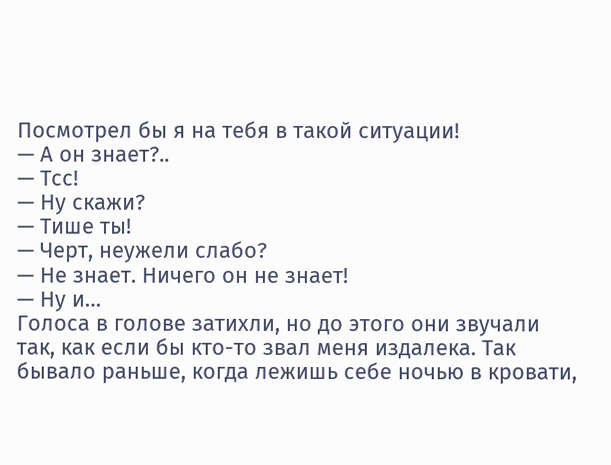Посмотрел бы я на тебя в такой ситуации!
— А он знает?..
— Тсс!
— Ну скажи?
— Тише ты!
— Черт, неужели слабо?
— Не знает. Ничего он не знает!
— Ну и…
Голоса в голове затихли, но до этого они звучали так, как если бы кто-то звал меня издалека. Так бывало раньше, когда лежишь себе ночью в кровати,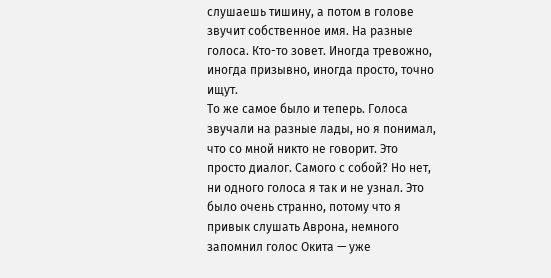слушаешь тишину, а потом в голове звучит собственное имя. На разные голоса. Кто-то зовет. Иногда тревожно, иногда призывно, иногда просто, точно ищут.
То же самое было и теперь. Голоса звучали на разные лады, но я понимал, что со мной никто не говорит. Это просто диалог. Самого с собой? Но нет, ни одного голоса я так и не узнал. Это было очень странно, потому что я привык слушать Аврона, немного запомнил голос Окита — уже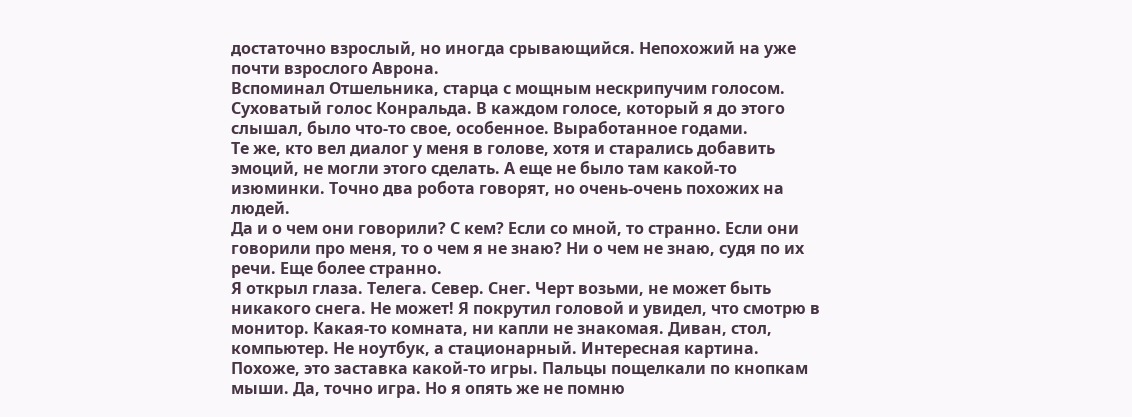достаточно взрослый, но иногда срывающийся. Непохожий на уже почти взрослого Аврона.
Вспоминал Отшельника, старца с мощным нескрипучим голосом. Суховатый голос Конральда. В каждом голосе, который я до этого слышал, было что-то свое, особенное. Выработанное годами.
Те же, кто вел диалог у меня в голове, хотя и старались добавить эмоций, не могли этого сделать. А еще не было там какой-то изюминки. Точно два робота говорят, но очень-очень похожих на людей.
Да и о чем они говорили? С кем? Если со мной, то странно. Если они говорили про меня, то о чем я не знаю? Ни о чем не знаю, судя по их речи. Еще более странно.
Я открыл глаза. Телега. Север. Снег. Черт возьми, не может быть никакого снега. Не может! Я покрутил головой и увидел, что смотрю в монитор. Какая-то комната, ни капли не знакомая. Диван, стол, компьютер. Не ноутбук, а стационарный. Интересная картина.
Похоже, это заставка какой-то игры. Пальцы пощелкали по кнопкам мыши. Да, точно игра. Но я опять же не помню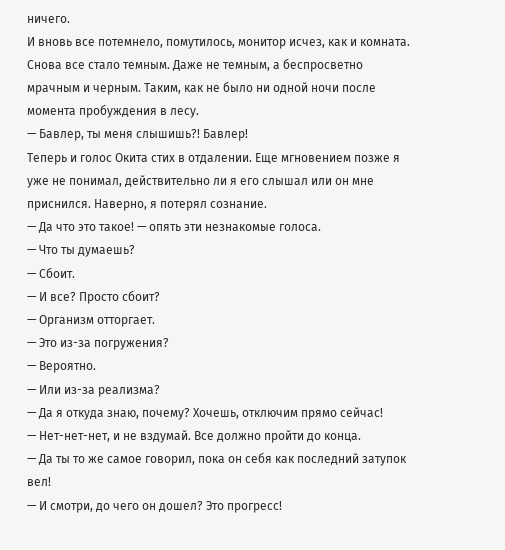ничего.
И вновь все потемнело, помутилось, монитор исчез, как и комната. Снова все стало темным. Даже не темным, а беспросветно мрачным и черным. Таким, как не было ни одной ночи после момента пробуждения в лесу.
— Бавлер, ты меня слышишь?! Бавлер!
Теперь и голос Окита стих в отдалении. Еще мгновением позже я уже не понимал, действительно ли я его слышал или он мне приснился. Наверно, я потерял сознание.
— Да что это такое! — опять эти незнакомые голоса.
— Что ты думаешь?
— Сбоит.
— И все? Просто сбоит?
— Организм отторгает.
— Это из-за погружения?
— Вероятно.
— Или из-за реализма?
— Да я откуда знаю, почему? Хочешь, отключим прямо сейчас!
— Нет-нет-нет, и не вздумай. Все должно пройти до конца.
— Да ты то же самое говорил, пока он себя как последний затупок вел!
— И смотри, до чего он дошел? Это прогресс!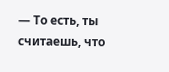— То есть, ты считаешь, что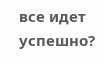все идет успешно?